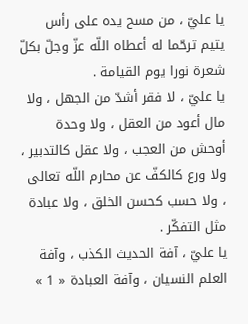يا عليّ ، من مسح يده على رأس يتيم ترحّما له أعطاه اللّه عزّ وجلّ بكلّ شعرة نورا يوم القيامة .
يا عليّ ، لا فقر أشدّ من الجهل ، ولا مال أعود من العقل ، ولا وحدة أوحش من العجب ، ولا عقل كالتدبير ، ولا ورع كالكفّ عن محارم اللّه تعالى ، ولا حسب كحسن الخلق ، ولا عبادة مثل التفكّر .
يا عليّ ، آفة الحديث الكذب ، وآفة العلم النسيان ، وآفة العبادة « 1 »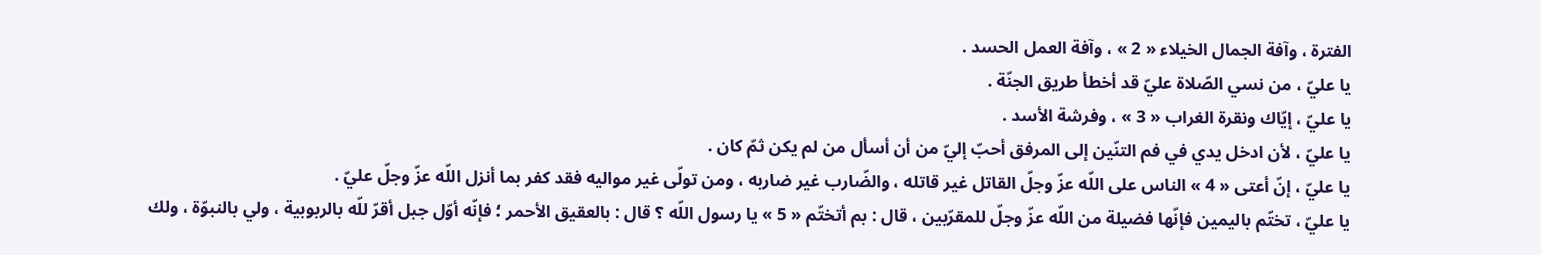الفترة ، وآفة الجمال الخيلاء « 2 » ، وآفة العمل الحسد .
يا عليّ ، من نسي الصّلاة عليّ قد أخطأ طريق الجنّة .
يا عليّ ، إيّاك ونقرة الغراب « 3 » ، وفرشة الأسد .
يا عليّ ، لأن ادخل يدي في فم التنّين إلى المرفق أحبّ إليّ من أن أسأل من لم يكن ثمّ كان .
يا عليّ ، إنّ أعتى « 4 » الناس على اللّه عزّ وجلّ القاتل غير قاتله ، والضّارب غير ضاربه ، ومن تولّى غير مواليه فقد كفر بما أنزل اللّه عزّ وجلّ عليّ .
يا عليّ ، تختّم باليمين فإنّها فضيلة من اللّه عزّ وجلّ للمقرّبين ، قال : بم أتختّم « 5 » يا رسول اللّه ؟ قال : بالعقيق الأحمر ؛ فإنّه أوّل جبل أقرّ للّه بالربوبية ، ولي بالنبوّة ، ولك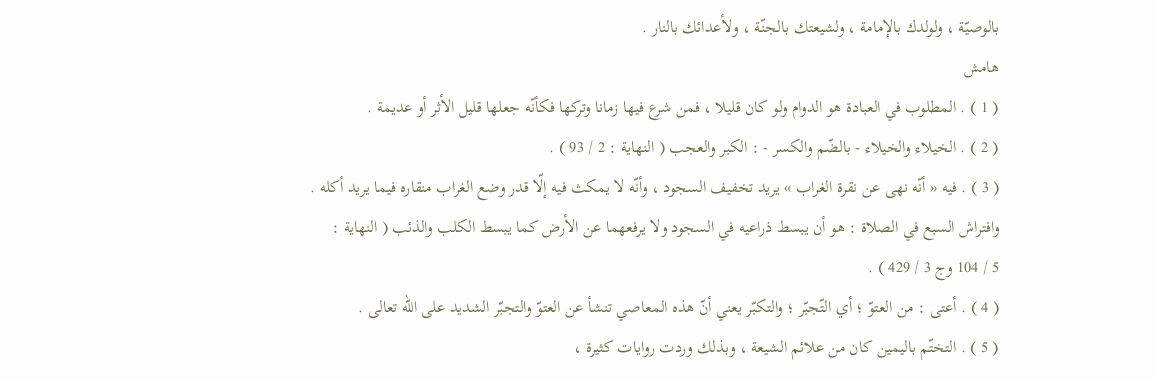بالوصيّة ، ولولدك بالإمامة ، ولشيعتك بالجنّة ، ولأعدائك بالنار .
هامش
( 1 ) . المطلوب في العبادة هو الدوام ولو كان قليلا ، فمن شرع فيها زمانا وتركها فكأنّه جعلها قليل الأثر أو عديمة .
( 2 ) . الخيلاء والخيلاء - بالضّم والكسر - : الكبر والعجب ( النهاية : 2 / 93 ) .
( 3 ) . فيه « أنّه نهى عن نقرة الغراب » يريد تخفيف السجود ، وأنّه لا يمكث فيه إلّا قدر وضع الغراب منقاره فيما يريد أكله .
وافتراش السبع في الصلاة : هو أن يبسط ذراعيه في السجود ولا يرفعهما عن الأرض كما يبسط الكلب والذئب ( النهاية :
5 / 104 وج 3 / 429 ) .
( 4 ) . أعتى : من العتوّ ؛ أي التّجبّر ؛ والتكبّر يعني أنّ هذه المعاصي تنشأ عن العتوّ والتجبّر الشديد على اللّه تعالى .
( 5 ) . التختّم باليمين كان من علائم الشيعة ، وبذلك وردت روايات كثيرة ،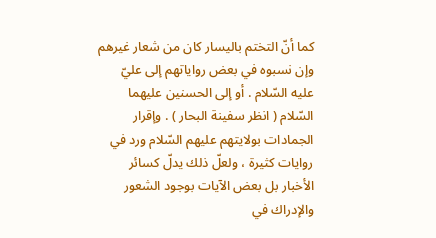كما أنّ التختم باليسار كان من شعار غيرهم وإن نسبوه في بعض رواياتهم إلى عليّ عليه السّلام . أو إلى الحسنين عليهما السّلام ( انظر سفينة البحار ) . وإقرار الجمادات بولايتهم عليهم السّلام ورد في روايات كثيرة ، ولعلّ ذلك يدلّ كسائر الأخبار بل بعض الآيات بوجود الشعور والإدراك في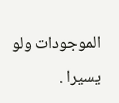الموجودات ولو يسيرا .